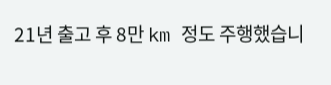21년 출고 후 8만 km 정도 주행했습니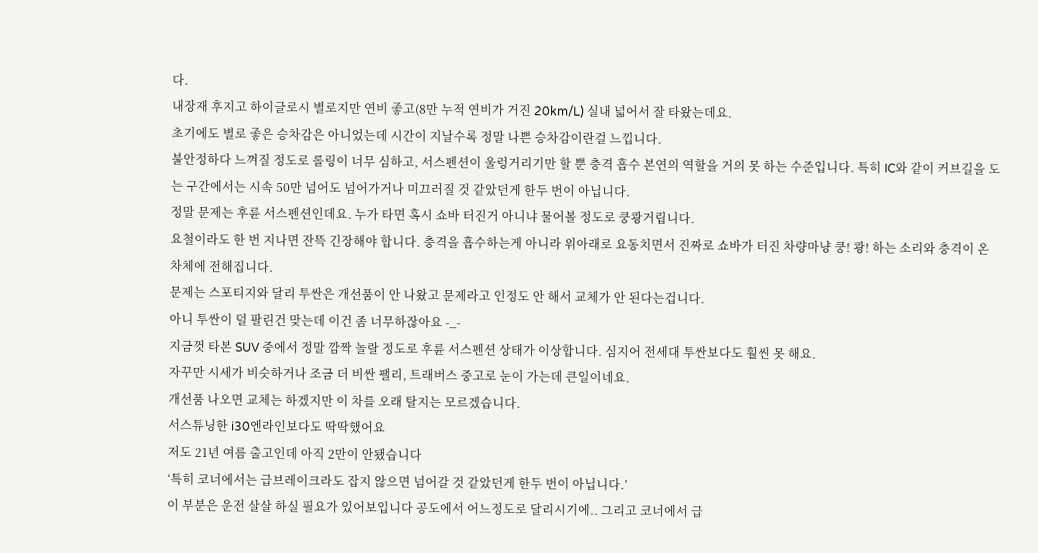다.
내장재 후지고 하이글로시 별로지만 연비 좋고(8만 누적 연비가 거진 20km/L) 실내 넓어서 잘 타왔는데요.
초기에도 별로 좋은 승차감은 아니었는데 시간이 지날수록 정말 나쁜 승차감이란걸 느낍니다.
불안정하다 느껴질 정도로 롤링이 너무 심하고, 서스펜션이 울렁거리기만 할 뿐 충격 흡수 본연의 역할을 거의 못 하는 수준입니다. 특히 IC와 같이 커브길을 도는 구간에서는 시속 50만 넘어도 넘어가거나 미끄러질 것 같았던게 한두 번이 아닙니다.
정말 문제는 후륜 서스펜션인데요. 누가 타면 혹시 쇼바 터진거 아니냐 물어볼 정도로 쿵쾅거립니다.
요철이라도 한 번 지나면 잔뜩 긴장해야 합니다. 충격을 흡수하는게 아니라 위아래로 요동치면서 진짜로 쇼바가 터진 차량마냥 쿵! 쾅! 하는 소리와 충격이 온 차체에 전해집니다.
문제는 스포티지와 달리 투싼은 개선품이 안 나왔고 문제라고 인정도 안 해서 교체가 안 된다는겁니다.
아니 투싼이 덜 팔린건 맞는데 이건 좀 너무하잖아요 -_-
지금껏 타본 SUV 중에서 정말 깜짝 놀랄 정도로 후륜 서스펜션 상태가 이상합니다. 심지어 전세대 투싼보다도 훨씬 못 해요.
자꾸만 시세가 비슷하거나 조금 더 비싼 팰리, 트래버스 중고로 눈이 가는데 큰일이네요.
개선품 나오면 교체는 하겠지만 이 차를 오래 탈지는 모르겠습니다.
서스튜닝한 i30엔라인보다도 딱딱했어요
저도 21년 여름 출고인데 아직 2만이 안됐습니다
‘특히 코너에서는 급브레이크라도 잡지 않으면 넘어갈 것 같았던게 한두 번이 아닙니다.’
이 부분은 운전 살살 하실 필요가 있어보입니다 공도에서 어느정도로 달리시기에.. 그리고 코너에서 급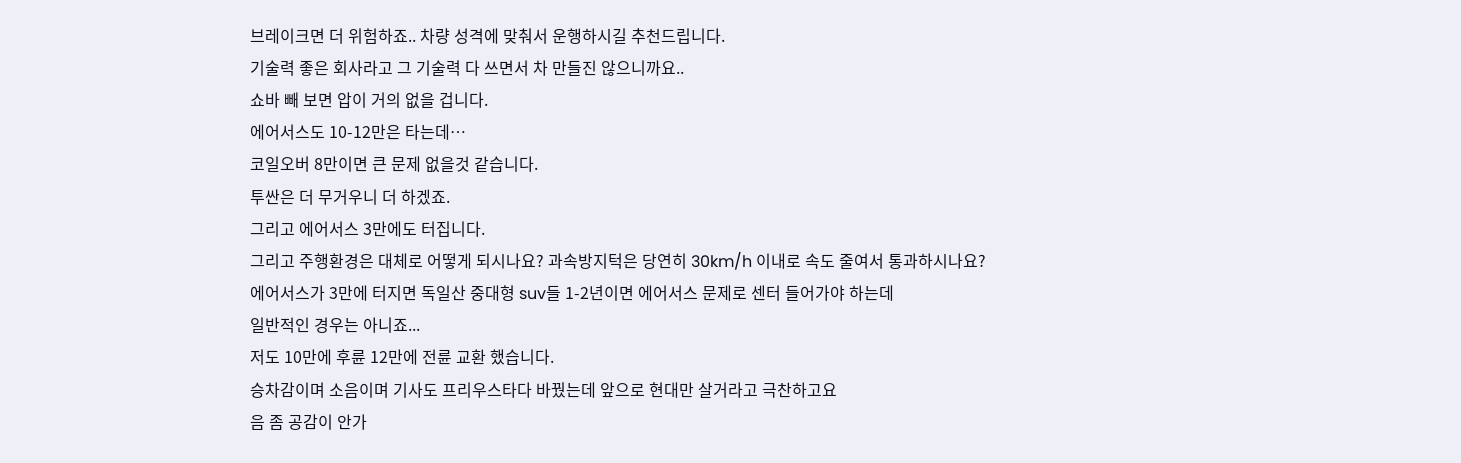브레이크면 더 위험하죠.. 차량 성격에 맞춰서 운행하시길 추천드립니다.
기술력 좋은 회사라고 그 기술력 다 쓰면서 차 만들진 않으니까요..
쇼바 빼 보면 압이 거의 없을 겁니다.
에어서스도 10-12만은 타는데…
코일오버 8만이면 큰 문제 없을것 같습니다.
투싼은 더 무거우니 더 하겠죠.
그리고 에어서스 3만에도 터집니다.
그리고 주행환경은 대체로 어떻게 되시나요? 과속방지턱은 당연히 30km/h 이내로 속도 줄여서 통과하시나요?
에어서스가 3만에 터지면 독일산 중대형 suv들 1-2년이면 에어서스 문제로 센터 들어가야 하는데
일반적인 경우는 아니죠...
저도 10만에 후륜 12만에 전륜 교환 했습니다.
승차감이며 소음이며 기사도 프리우스타다 바꿨는데 앞으로 현대만 살거라고 극찬하고요
음 좀 공감이 안가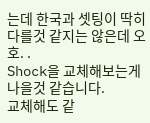는데 한국과 셋팅이 딱히 다를것 같지는 않은데 오호. .
Shock을 교체해보는게 나을것 같습니다.
교체해도 같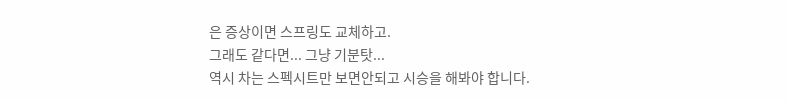은 증상이면 스프링도 교체하고.
그래도 같다면... 그냥 기분탓...
역시 차는 스펙시트만 보면안되고 시승을 해봐야 합니다.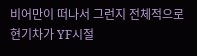비어만이 떠나서 그런지 전체적으로 현기차가 YF시절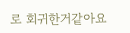로 회귀한거같아요